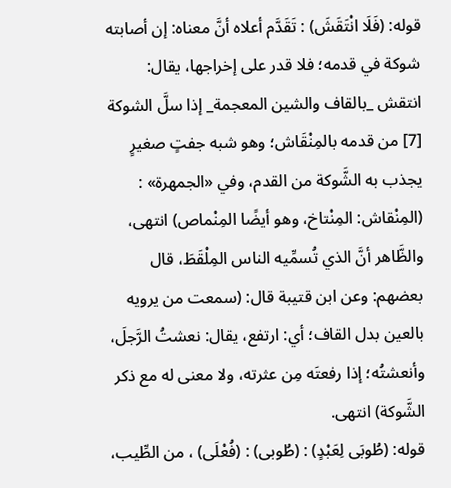قوله: (فَلَا انْتَقَشَ) : تَقَدَّم أعلاه أنَّ معناه: إن أصابته شوكة في قدمه؛ فلا قدر على إخراجها، يقال: انتقش _بالقاف والشين المعجمة_ إذا سلَّ الشوكة [7] من قدمه بالمِنْقَاش؛ وهو شبه جفتٍ صغيرٍ يجذب به الشَّوكة من القدم، وفي «الجمهرة» : (المِنْقاش: المِنْتاخ، وهو أيضًا المِنْماص) انتهى، والظَّاهر أنَّ الذي تُسمِّيه الناس المِلْقَطَ، قال بعضهم: وعن ابن قتيبة قال: (سمعت من يرويه بالعين بدل القاف؛ أي: ارتفع، يقال: نعشتُ الرَّجلَ، وأنعشتُه؛ إذا رفعتَه مِن عثرته، ولا معنى له مع ذكر الشَّوكة) انتهى.
قوله: (طُوبَى لِعَبْدٍ) : (طُوبى) : (فُعْلَى) ، من الطِّيب،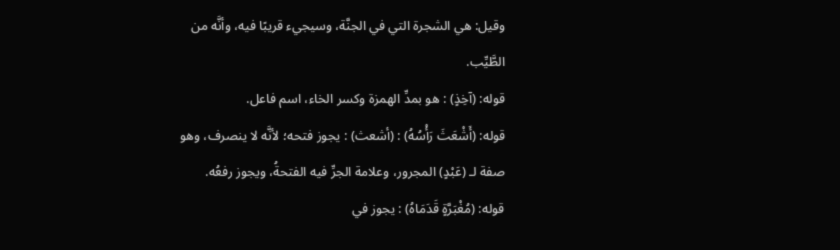وقيل: هي الشجرة التي في الجنَّة، وسيجيء قريبًا فيه، وأنَّه من الطَّيِّب.
قوله: (آخِذٍ) : هو بمدِّ الهمزة وكسر الخاء، اسم فاعل.
قوله: (أَشْعَثَ رَأْسُهُ) : (أشعث) : يجوز فتحه؛ لأنَّه لا ينصرف، وهو صفة لـ (عَبْدٍ) المجرور، وعلامة الجرِّ فيه الفتحةُ، ويجوز رفعُه.
قوله: (مُغْبَرَّةٍ قَدَمَاهُ) : يجوز في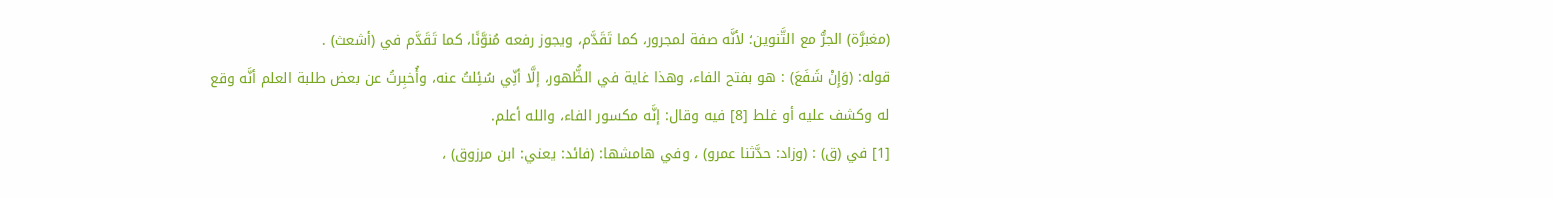(مغبرَّة) الجرُّ مع التَّنوين؛ لأنَّه صفة لمجرور، كما تَقَدَّم، ويجوز رفعه مُنوَّنًا، كما تَقَدَّم في (أشعث) .
قوله: (وَإِنْ شَفَعَ) : هو بفتح الفاء، وهذا غاية في الظُّهور، إلَّا أنِّي سُئِلتُ عنه، وأُخبِرتُ عن بعض طلبة العلم أنَّه وقع له وكشف عليه أو غلط [8] فيه وقال: إنَّه مكسور الفاء، والله أعلم.
[1] في (ق) : (وزاد: حدَّثنا عمرو) ، وفي هامشها: (فائد: يعني: ابن مرزوق) ،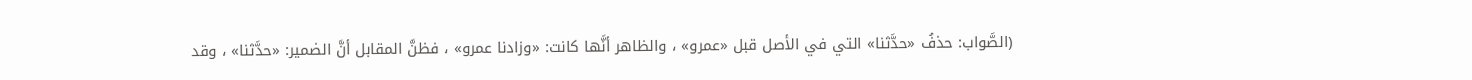(الصَّواب: حذفُ «حدَّثنا» التي في الأصل قبل «عمرو» ، والظاهر أنَّها كانت: «وزادنا عمرو» ، فظنَّ المقابل أنَّ الضمير: «حدَّثنا» ، وقد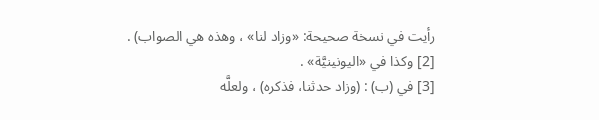رأيت في نسخة صحيحة: «وزاد لنا» ، وهذه هي الصواب) .
[2] وكذا في «اليونينيَّة» .
[3] في (ب) : (وزاد حدثنا، فذكره) ، ولعلَّه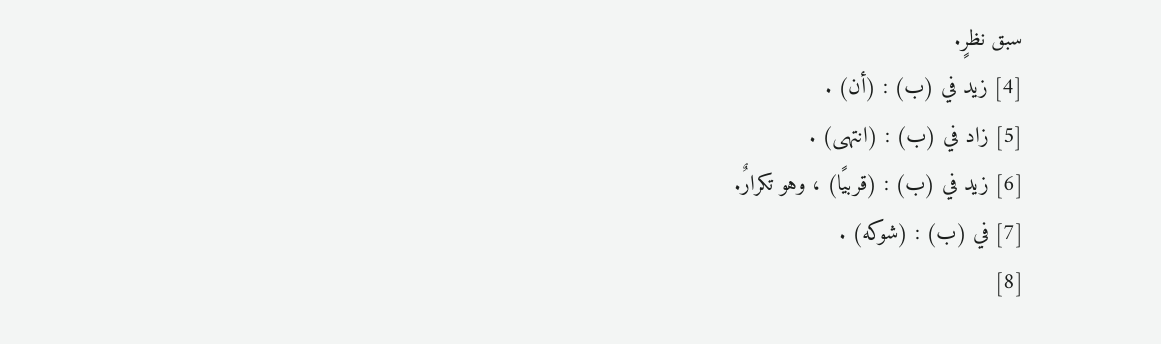سبق نظرٍ.
[4] زيد في (ب) : (أن) .
[5] زاد في (ب) : (انتهى) .
[6] زيد في (ب) : (قربيًا) ، وهو تكرارٌ.
[7] في (ب) : (شوكه) .
[8]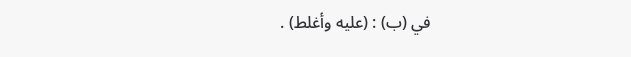في (ب) : (عليه وأغلط) .